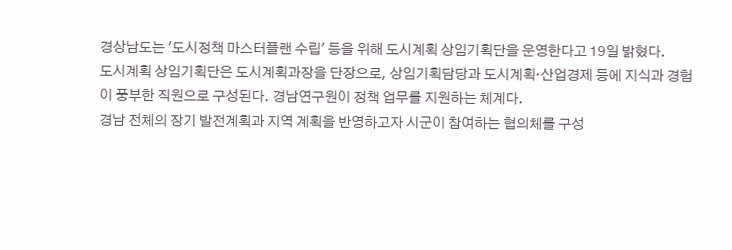경상남도는 '도시정책 마스터플랜 수립' 등을 위해 도시계획 상임기획단을 운영한다고 19일 밝혔다.
도시계획 상임기획단은 도시계획과장을 단장으로, 상임기획담당과 도시계획·산업경제 등에 지식과 경험이 풍부한 직원으로 구성된다. 경남연구원이 정책 업무를 지원하는 체계다.
경남 전체의 장기 발전계획과 지역 계획을 반영하고자 시군이 참여하는 협의체를 구성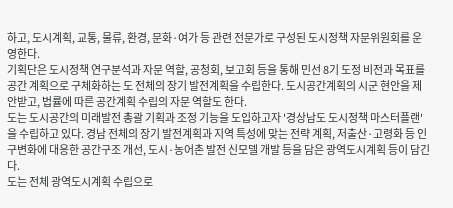하고, 도시계획, 교통, 물류, 환경, 문화·여가 등 관련 전문가로 구성된 도시정책 자문위원회를 운영한다.
기획단은 도시정책 연구분석과 자문 역할, 공청회, 보고회 등을 통해 민선 8기 도정 비전과 목표를 공간 계획으로 구체화하는 도 전체의 장기 발전계획을 수립한다. 도시공간계획의 시군 현안을 제안받고, 법률에 따른 공간계획 수립의 자문 역할도 한다.
도는 도시공간의 미래발전 총괄 기획과 조정 기능을 도입하고자 '경상남도 도시정책 마스터플랜'을 수립하고 있다. 경남 전체의 장기 발전계획과 지역 특성에 맞는 전략 계획, 저출산·고령화 등 인구변화에 대응한 공간구조 개선, 도시·농어촌 발전 신모델 개발 등을 담은 광역도시계획 등이 담긴다.
도는 전체 광역도시계획 수립으로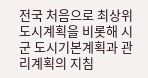전국 처음으로 최상위 도시계획을 비롯해 시군 도시기본계획과 관리계획의 지침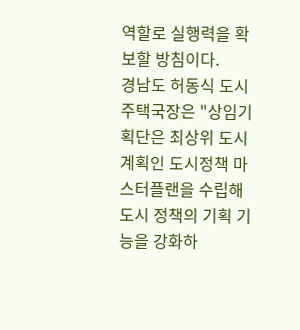역할로 실행력을 확보할 방침이다.
경남도 허동식 도시주택국장은 "상임기획단은 최상위 도시계획인 도시정책 마스터플랜을 수립해 도시 정책의 기획 기능을 강화하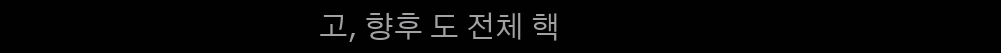고, 향후 도 전체 핵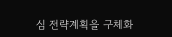심 전략계획을 구체화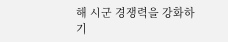해 시군 경쟁력을 강화하기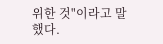위한 것"이라고 말했다.